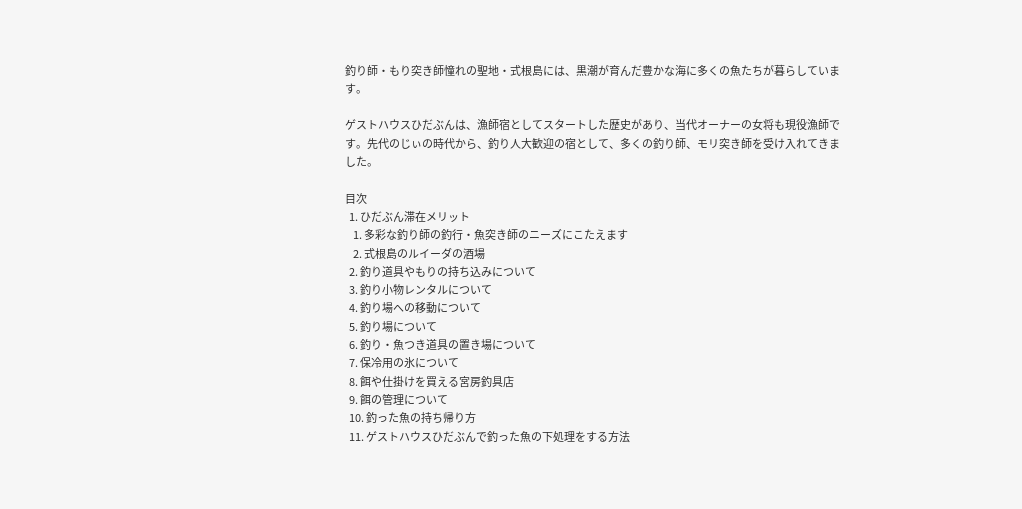釣り師・もり突き師憧れの聖地・式根島には、黒潮が育んだ豊かな海に多くの魚たちが暮らしています。

ゲストハウスひだぶんは、漁師宿としてスタートした歴史があり、当代オーナーの女将も現役漁師です。先代のじぃの時代から、釣り人大歓迎の宿として、多くの釣り師、モリ突き師を受け入れてきました。

目次
  1. ひだぶん滞在メリット
    1. 多彩な釣り師の釣行・魚突き師のニーズにこたえます
    2. 式根島のルイーダの酒場
  2. 釣り道具やもりの持ち込みについて
  3. 釣り小物レンタルについて
  4. 釣り場への移動について
  5. 釣り場について
  6. 釣り・魚つき道具の置き場について
  7. 保冷用の氷について
  8. 餌や仕掛けを買える宮房釣具店
  9. 餌の管理について
  10. 釣った魚の持ち帰り方
  11. ゲストハウスひだぶんで釣った魚の下処理をする方法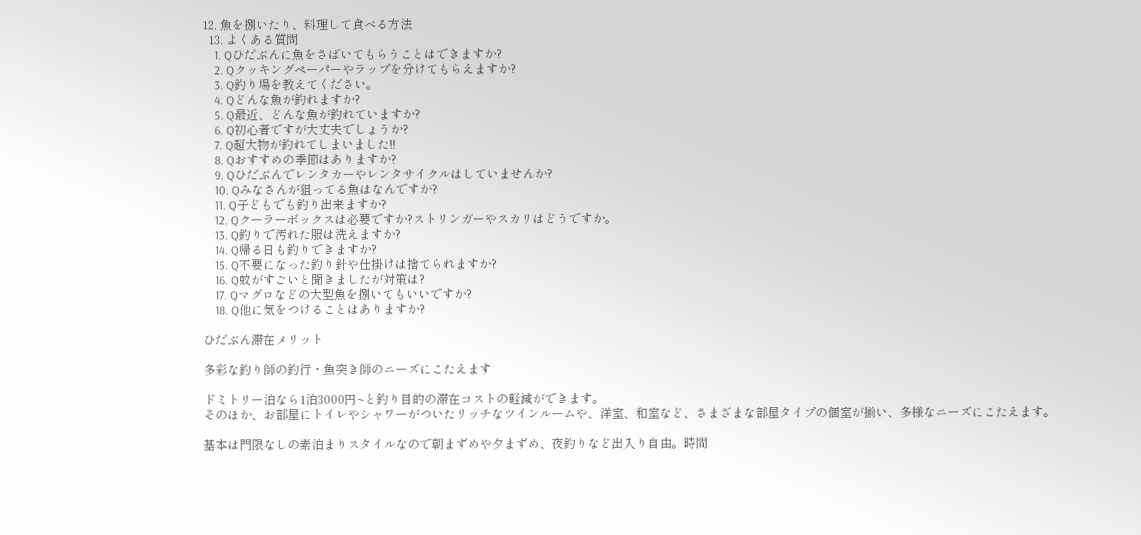12. 魚を捌いたり、料理して食べる方法
  13. よくある質問
    1. Qひだぶんに魚をさばいてもらうことはできますか?
    2. Qクッキングペーパーやラップを分けてもらえますか?
    3. Q釣り場を教えてください。
    4. Qどんな魚が釣れますか?
    5. Q最近、どんな魚が釣れていますか?
    6. Q初心者ですが大丈夫でしょうか?
    7. Q超大物が釣れてしまいました!!
    8. Qおすすめの季節はありますか?
    9. Qひだぶんでレンタカーやレンタサイクルはしていませんか?
    10. Qみなさんが狙ってる魚はなんですか?
    11. Q子どもでも釣り出来ますか?
    12. Qクーラーボックスは必要ですか?ストリンガーやスカリはどうですか。
    13. Q釣りで汚れた服は洗えますか?
    14. Q帰る日も釣りできますか?
    15. Q不要になった釣り針や仕掛けは捨てられますか?
    16. Q蚊がすごいと聞きましたが対策は?
    17. Qマグロなどの大型魚を捌いてもいいですか?
    18. Q他に気をつけることはありますか?

ひだぶん滞在メリット

多彩な釣り師の釣行・魚突き師のニーズにこたえます

ドミトリー泊なら1泊3000円~と釣り目的の滞在コストの軽減ができます。
そのほか、お部屋にトイレやシャワーがついたリッチなツインルームや、洋室、和室など、さまざまな部屋タイプの個室が揃い、多様なニーズにこたえます。

基本は門限なしの素泊まりスタイルなので朝まずめや夕まずめ、夜釣りなど出入り自由。時間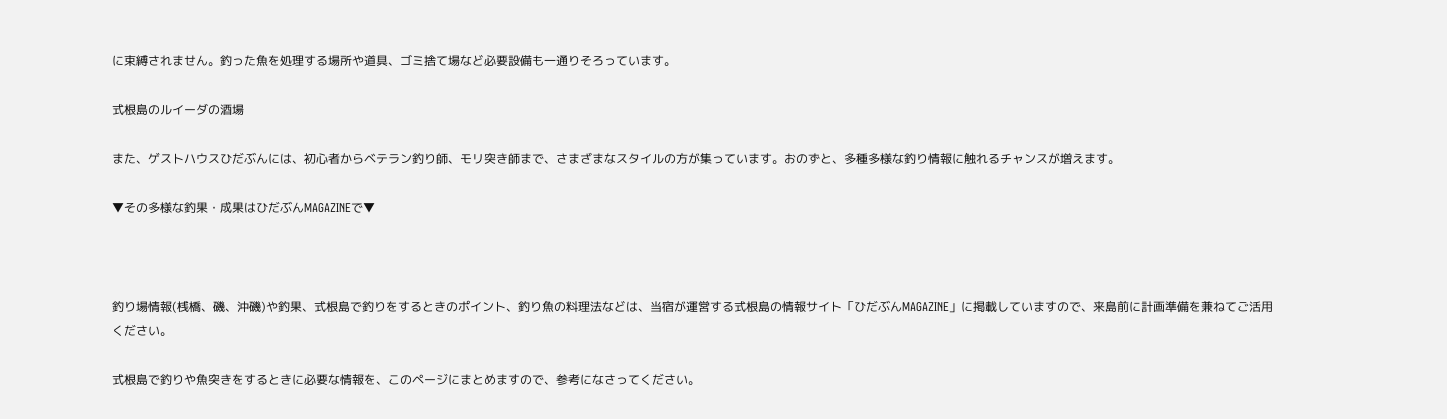に束縛されません。釣った魚を処理する場所や道具、ゴミ捨て場など必要設備も一通りそろっています。

式根島のルイーダの酒場

また、ゲストハウスひだぶんには、初心者からベテラン釣り師、モリ突き師まで、さまざまなスタイルの方が集っています。おのずと、多種多様な釣り情報に触れるチャンスが増えます。

▼その多様な釣果・成果はひだぶんMAGAZINEで▼



釣り場情報(桟橋、磯、沖磯)や釣果、式根島で釣りをするときのポイント、釣り魚の料理法などは、当宿が運営する式根島の情報サイト「ひだぶんMAGAZINE」に掲載していますので、来島前に計画準備を兼ねてご活用ください。

式根島で釣りや魚突きをするときに必要な情報を、このページにまとめますので、参考になさってください。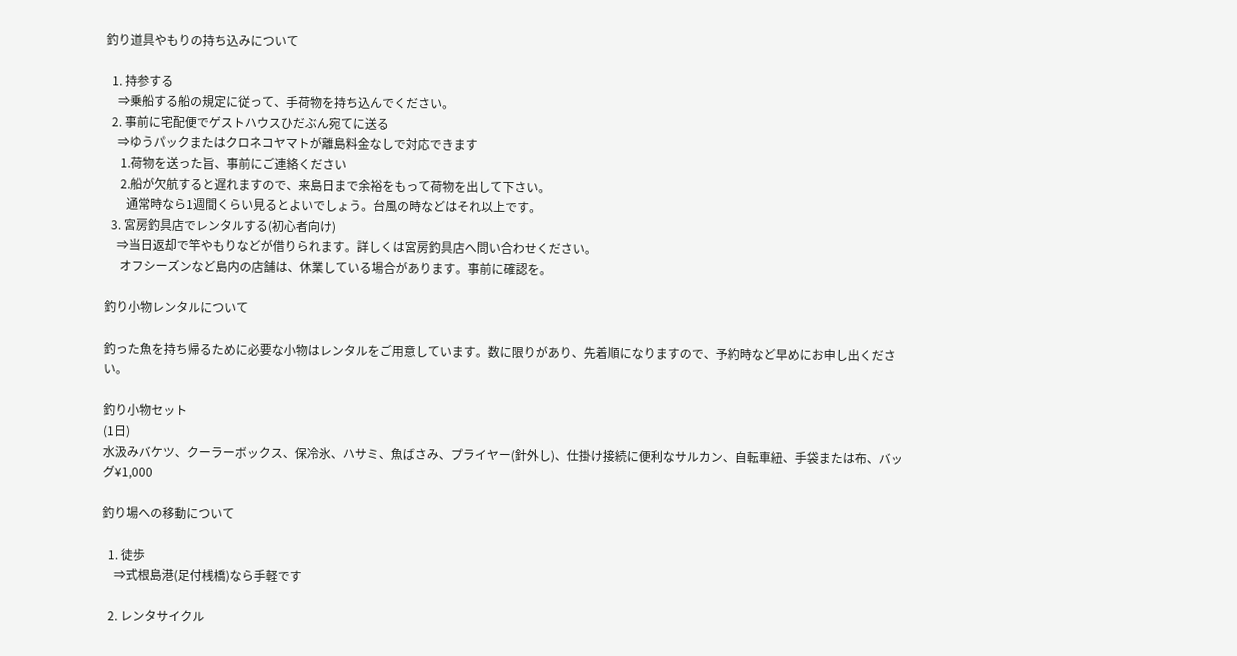釣り道具やもりの持ち込みについて

  1. 持参する
    ⇒乗船する船の規定に従って、手荷物を持ち込んでください。
  2. 事前に宅配便でゲストハウスひだぶん宛てに送る
    ⇒ゆうパックまたはクロネコヤマトが離島料金なしで対応できます
     1.荷物を送った旨、事前にご連絡ください
     2.船が欠航すると遅れますので、来島日まで余裕をもって荷物を出して下さい。
       通常時なら1週間くらい見るとよいでしょう。台風の時などはそれ以上です。
  3. 宮房釣具店でレンタルする(初心者向け)
    ⇒当日返却で竿やもりなどが借りられます。詳しくは宮房釣具店へ問い合わせください。
     オフシーズンなど島内の店舗は、休業している場合があります。事前に確認を。

釣り小物レンタルについて

釣った魚を持ち帰るために必要な小物はレンタルをご用意しています。数に限りがあり、先着順になりますので、予約時など早めにお申し出ください。

釣り小物セット
(1日)
水汲みバケツ、クーラーボックス、保冷氷、ハサミ、魚ばさみ、プライヤー(針外し)、仕掛け接続に便利なサルカン、自転車紐、手袋または布、バッグ¥1,000

釣り場への移動について

  1. 徒歩
    ⇒式根島港(足付桟橋)なら手軽です

  2. レンタサイクル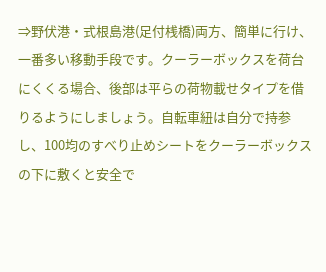⇒野伏港・式根島港(足付桟橋)両方、簡単に行け、一番多い移動手段です。クーラーボックスを荷台にくくる場合、後部は平らの荷物載せタイプを借りるようにしましょう。自転車紐は自分で持参し、100均のすべり止めシートをクーラーボックスの下に敷くと安全で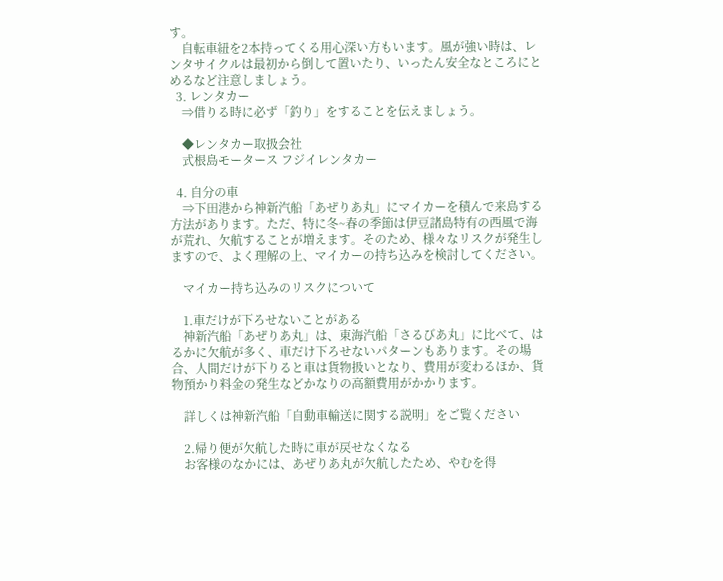す。
    自転車紐を2本持ってくる用心深い方もいます。風が強い時は、レンタサイクルは最初から倒して置いたり、いったん安全なところにとめるなど注意しましょう。
  3. レンタカー
    ⇒借りる時に必ず「釣り」をすることを伝えましょう。

    ◆レンタカー取扱会社
    式根島モータース フジイレンタカー

  4. 自分の車
    ⇒下田港から神新汽船「あぜりあ丸」にマイカーを積んで来島する方法があります。ただ、特に冬~春の季節は伊豆諸島特有の西風で海が荒れ、欠航することが増えます。そのため、様々なリスクが発生しますので、よく理解の上、マイカーの持ち込みを検討してください。

    マイカー持ち込みのリスクについて

    1.車だけが下ろせないことがある
    神新汽船「あぜりあ丸」は、東海汽船「さるびあ丸」に比べて、はるかに欠航が多く、車だけ下ろせないパターンもあります。その場合、人間だけが下りると車は貨物扱いとなり、費用が変わるほか、貨物預かり料金の発生などかなりの高額費用がかかります。

    詳しくは神新汽船「自動車輸送に関する説明」をご覧ください

    2.帰り便が欠航した時に車が戻せなくなる
    お客様のなかには、あぜりあ丸が欠航したため、やむを得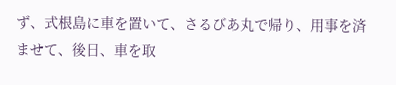ず、式根島に車を置いて、さるびあ丸で帰り、用事を済ませて、後日、車を取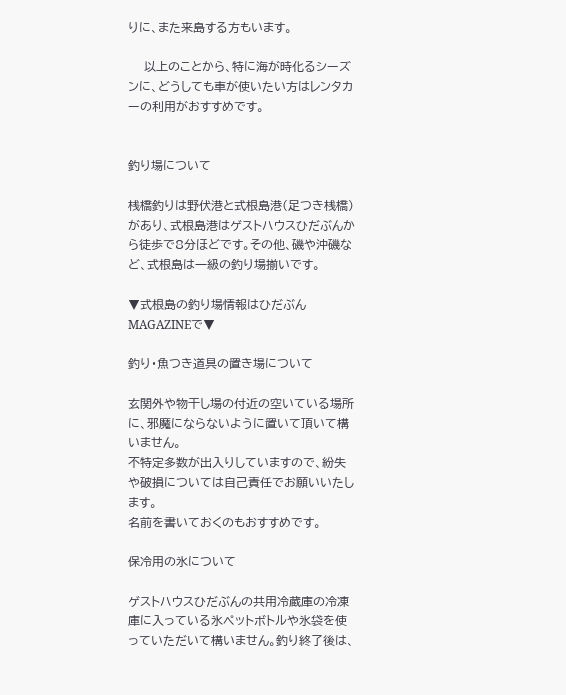りに、また来島する方もいます。

    以上のことから、特に海が時化るシーズンに、どうしても車が使いたい方はレンタカーの利用がおすすめです。


釣り場について

桟橋釣りは野伏港と式根島港(足つき桟橋)があり、式根島港はゲストハウスひだぶんから徒歩で8分ほどです。その他、磯や沖磯など、式根島は一級の釣り場揃いです。

▼式根島の釣り場情報はひだぶんMAGAZINEで▼

釣り・魚つき道具の置き場について

玄関外や物干し場の付近の空いている場所に、邪魔にならないように置いて頂いて構いません。
不特定多数が出入りしていますので、紛失や破損については自己責任でお願いいたします。
名前を書いておくのもおすすめです。

保冷用の氷について

ゲストハウスひだぶんの共用冷蔵庫の冷凍庫に入っている氷ペットボトルや氷袋を使っていただいて構いません。釣り終了後は、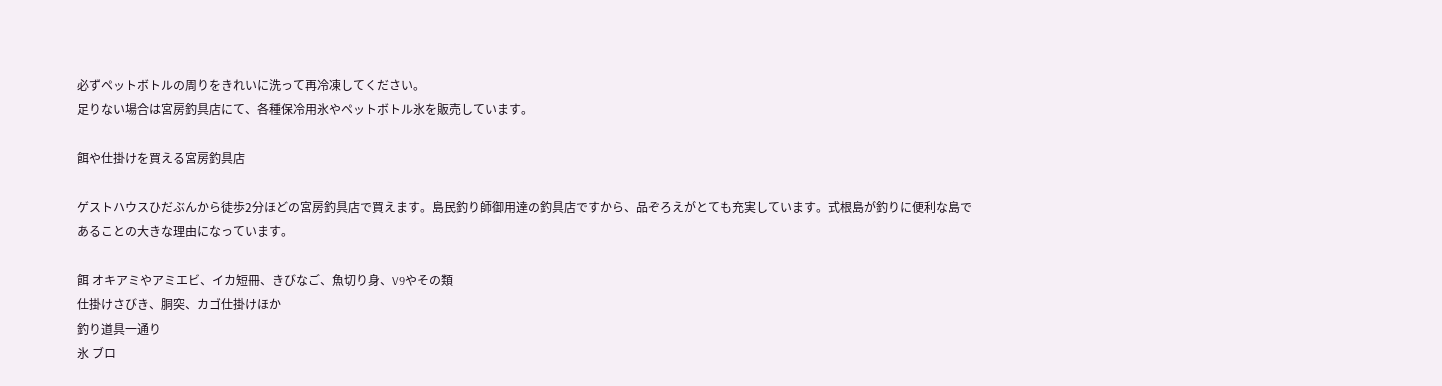必ずペットボトルの周りをきれいに洗って再冷凍してください。
足りない場合は宮房釣具店にて、各種保冷用氷やペットボトル氷を販売しています。

餌や仕掛けを買える宮房釣具店

ゲストハウスひだぶんから徒歩2分ほどの宮房釣具店で買えます。島民釣り師御用達の釣具店ですから、品ぞろえがとても充実しています。式根島が釣りに便利な島であることの大きな理由になっています。

餌 オキアミやアミエビ、イカ短冊、きびなご、魚切り身、V9やその類
仕掛けさびき、胴突、カゴ仕掛けほか
釣り道具一通り
氷 ブロ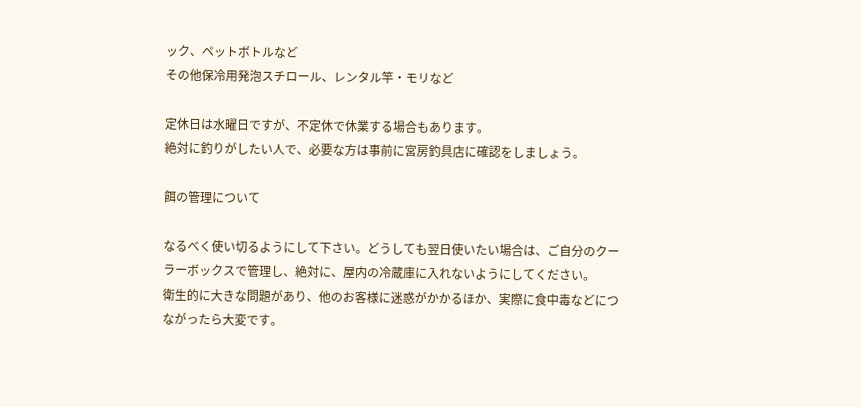ック、ペットボトルなど
その他保冷用発泡スチロール、レンタル竿・モリなど

定休日は水曜日ですが、不定休で休業する場合もあります。
絶対に釣りがしたい人で、必要な方は事前に宮房釣具店に確認をしましょう。

餌の管理について

なるべく使い切るようにして下さい。どうしても翌日使いたい場合は、ご自分のクーラーボックスで管理し、絶対に、屋内の冷蔵庫に入れないようにしてください。
衛生的に大きな問題があり、他のお客様に迷惑がかかるほか、実際に食中毒などにつながったら大変です。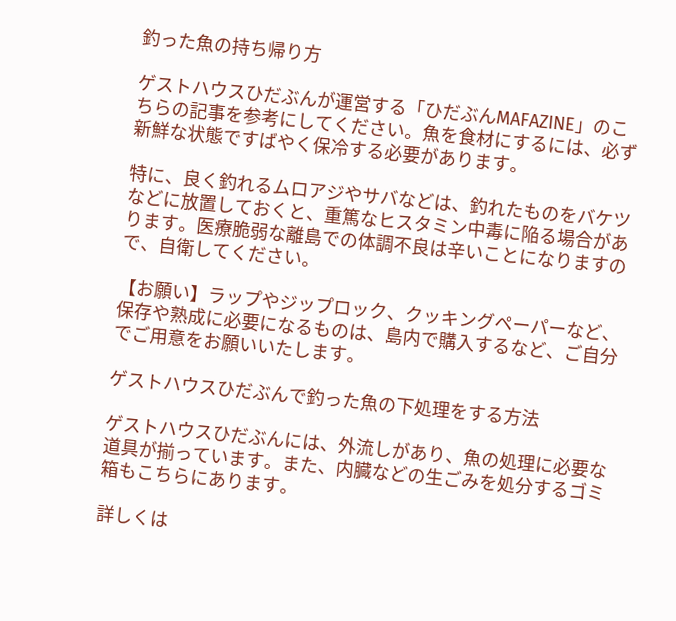釣った魚の持ち帰り方

ゲストハウスひだぶんが運営する「ひだぶんMAFAZINE」のこちらの記事を参考にしてください。魚を食材にするには、必ず新鮮な状態ですばやく保冷する必要があります。

特に、良く釣れるムロアジやサバなどは、釣れたものをバケツなどに放置しておくと、重篤なヒスタミン中毒に陥る場合があります。医療脆弱な離島での体調不良は辛いことになりますので、自衛してください。

【お願い】ラップやジップロック、クッキングペーパーなど、保存や熟成に必要になるものは、島内で購入するなど、ご自分でご用意をお願いいたします。

ゲストハウスひだぶんで釣った魚の下処理をする方法

ゲストハウスひだぶんには、外流しがあり、魚の処理に必要な道具が揃っています。また、内臓などの生ごみを処分するゴミ箱もこちらにあります。

詳しくは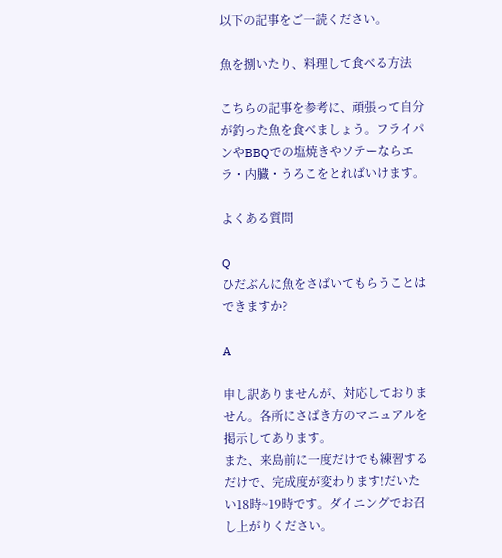以下の記事をご一読ください。

魚を捌いたり、料理して食べる方法

こちらの記事を参考に、頑張って自分が釣った魚を食べましょう。フライパンやBBQでの塩焼きやソテーならエラ・内臓・うろこをとればいけます。

よくある質問

Q
ひだぶんに魚をさばいてもらうことはできますか?

A

申し訳ありませんが、対応しておりません。各所にさばき方のマニュアルを掲示してあります。
また、来島前に一度だけでも練習するだけで、完成度が変わります!だいたい18時~19時です。ダイニングでお召し上がりください。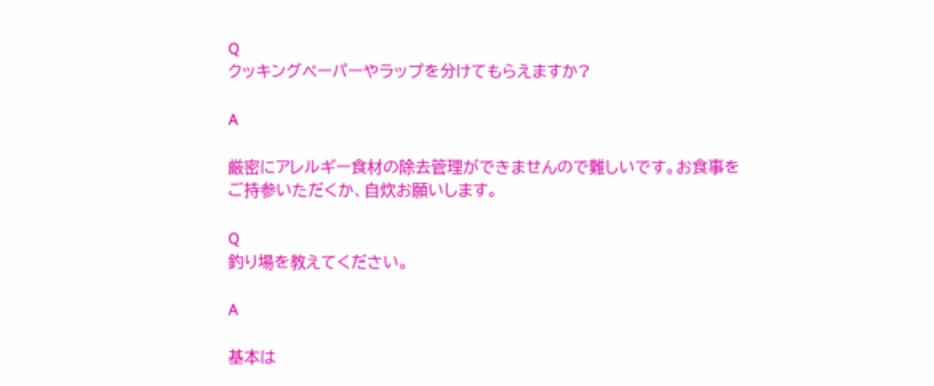Q
クッキングペーパーやラップを分けてもらえますか?

A

厳密にアレルギー食材の除去管理ができませんので難しいです。お食事をご持参いただくか、自炊お願いします。

Q
釣り場を教えてください。

A

基本は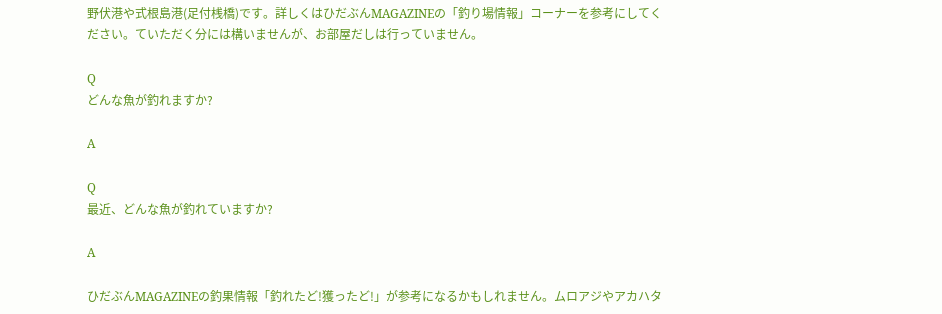野伏港や式根島港(足付桟橋)です。詳しくはひだぶんMAGAZINEの「釣り場情報」コーナーを参考にしてください。ていただく分には構いませんが、お部屋だしは行っていません。

Q
どんな魚が釣れますか?

A

Q
最近、どんな魚が釣れていますか?

A

ひだぶんMAGAZINEの釣果情報「釣れたど!獲ったど!」が参考になるかもしれません。ムロアジやアカハタ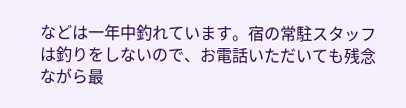などは一年中釣れています。宿の常駐スタッフは釣りをしないので、お電話いただいても残念ながら最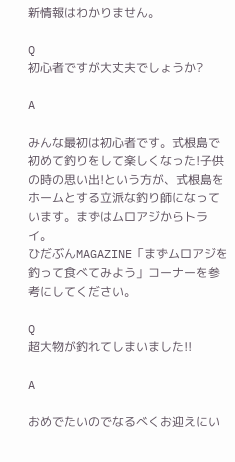新情報はわかりません。

Q
初心者ですが大丈夫でしょうか?

A

みんな最初は初心者です。式根島で初めて釣りをして楽しくなった!子供の時の思い出!という方が、式根島をホームとする立派な釣り師になっています。まずはムロアジからトライ。
ひだぶんMAGAZINE「まずムロアジを釣って食べてみよう」コーナーを参考にしてください。

Q
超大物が釣れてしまいました!!

A

おめでたいのでなるべくお迎えにい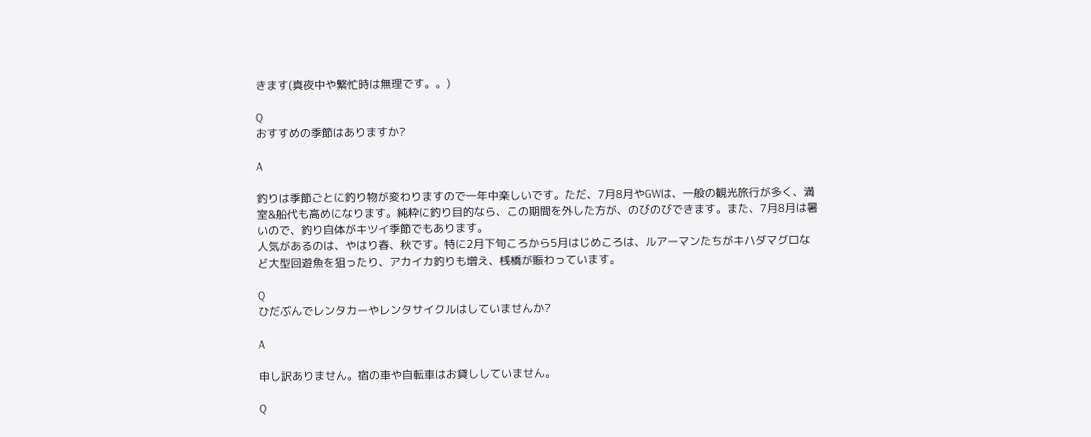きます(真夜中や繁忙時は無理です。。)

Q
おすすめの季節はありますか?

A

釣りは季節ごとに釣り物が変わりますので一年中楽しいです。ただ、7月8月やGWは、一般の観光旅行が多く、満室&船代も高めになります。純粋に釣り目的なら、この期間を外した方が、のびのびできます。また、7月8月は暑いので、釣り自体がキツイ季節でもあります。
人気があるのは、やはり春、秋です。特に2月下旬ころから5月はじめころは、ルアーマンたちがキハダマグロなど大型回遊魚を狙ったり、アカイカ釣りも増え、桟橋が賑わっています。

Q
ひだぶんでレンタカーやレンタサイクルはしていませんか?

A

申し訳ありません。宿の車や自転車はお貸ししていません。

Q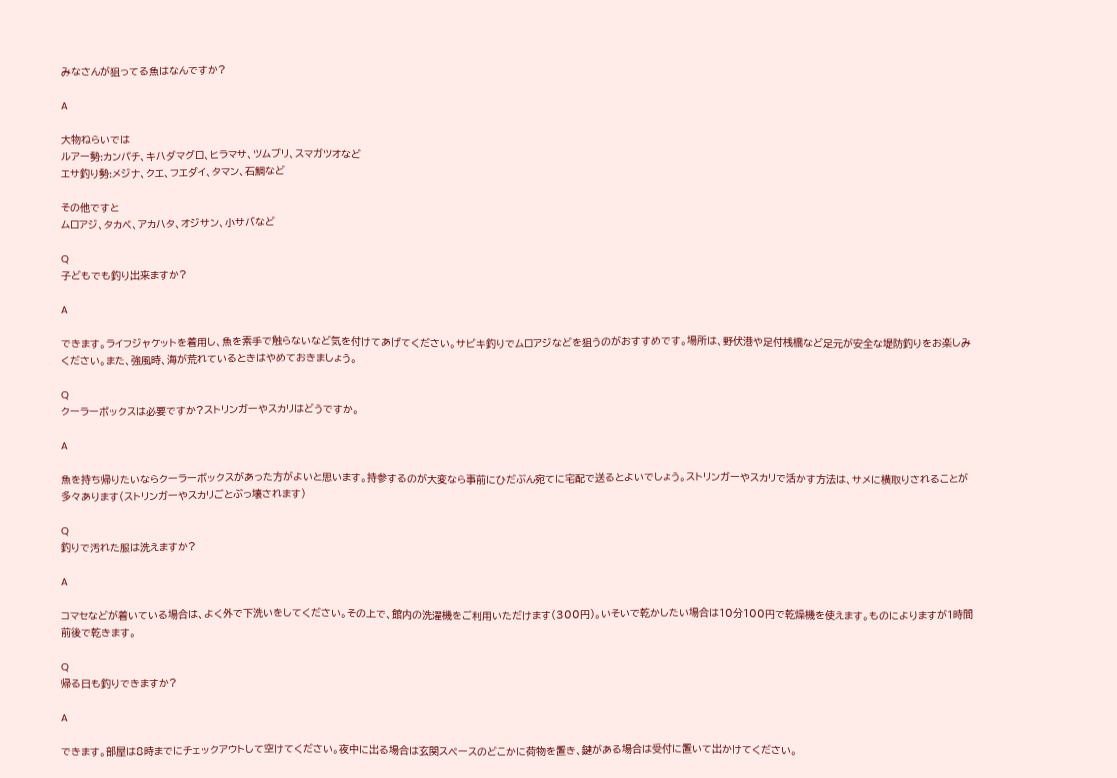みなさんが狙ってる魚はなんですか?

A

大物ねらいでは
ルアー勢:カンパチ、キハダマグロ、ヒラマサ、ツムブリ、スマガツオなど
エサ釣り勢:メジナ、クエ、フエダイ、タマン、石鯛など

その他ですと
ムロアジ、タカベ、アカハタ、オジサン、小サバなど

Q
子どもでも釣り出来ますか?

A

できます。ライフジャケットを着用し、魚を素手で触らないなど気を付けてあげてください。サビキ釣りでムロアジなどを狙うのがおすすめです。場所は、野伏港や足付桟橋など足元が安全な堤防釣りをお楽しみください。また、強風時、海が荒れているときはやめておきましょう。

Q
クーラーボックスは必要ですか?ストリンガーやスカリはどうですか。

A

魚を持ち帰りたいならクーラーボックスがあった方がよいと思います。持参するのが大変なら事前にひだぶん宛てに宅配で送るとよいでしょう。ストリンガーやスカリで活かす方法は、サメに横取りされることが多々あります(ストリンガーやスカリごとぶっ壊されます)

Q
釣りで汚れた服は洗えますか?

A

コマセなどが着いている場合は、よく外で下洗いをしてください。その上で、館内の洗濯機をご利用いただけます(300円)。いそいで乾かしたい場合は10分100円で乾燥機を使えます。ものによりますが1時間前後で乾きます。

Q
帰る日も釣りできますか?

A

できます。部屋は8時までにチェックアウトして空けてください。夜中に出る場合は玄関スペースのどこかに荷物を置き、鍵がある場合は受付に置いて出かけてください。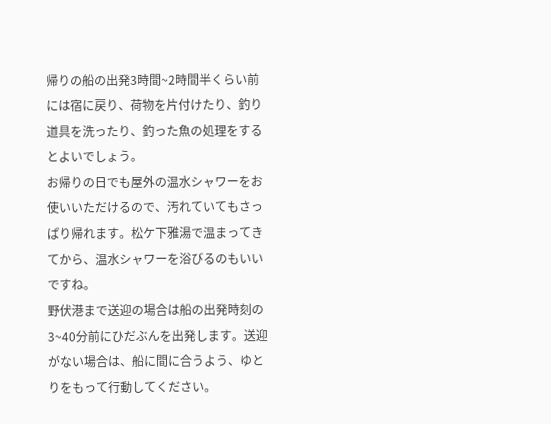帰りの船の出発3時間~2時間半くらい前には宿に戻り、荷物を片付けたり、釣り道具を洗ったり、釣った魚の処理をするとよいでしょう。
お帰りの日でも屋外の温水シャワーをお使いいただけるので、汚れていてもさっぱり帰れます。松ケ下雅湯で温まってきてから、温水シャワーを浴びるのもいいですね。
野伏港まで送迎の場合は船の出発時刻の3~40分前にひだぶんを出発します。送迎がない場合は、船に間に合うよう、ゆとりをもって行動してください。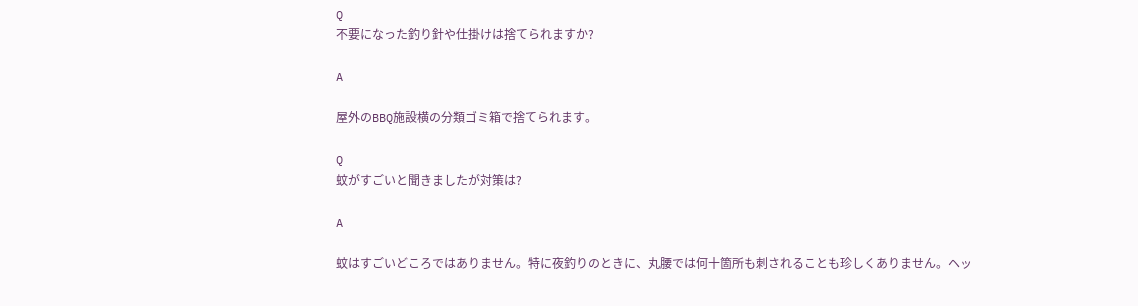Q
不要になった釣り針や仕掛けは捨てられますか?

A

屋外のBBQ施設横の分類ゴミ箱で捨てられます。

Q
蚊がすごいと聞きましたが対策は?

A

蚊はすごいどころではありません。特に夜釣りのときに、丸腰では何十箇所も刺されることも珍しくありません。ヘッ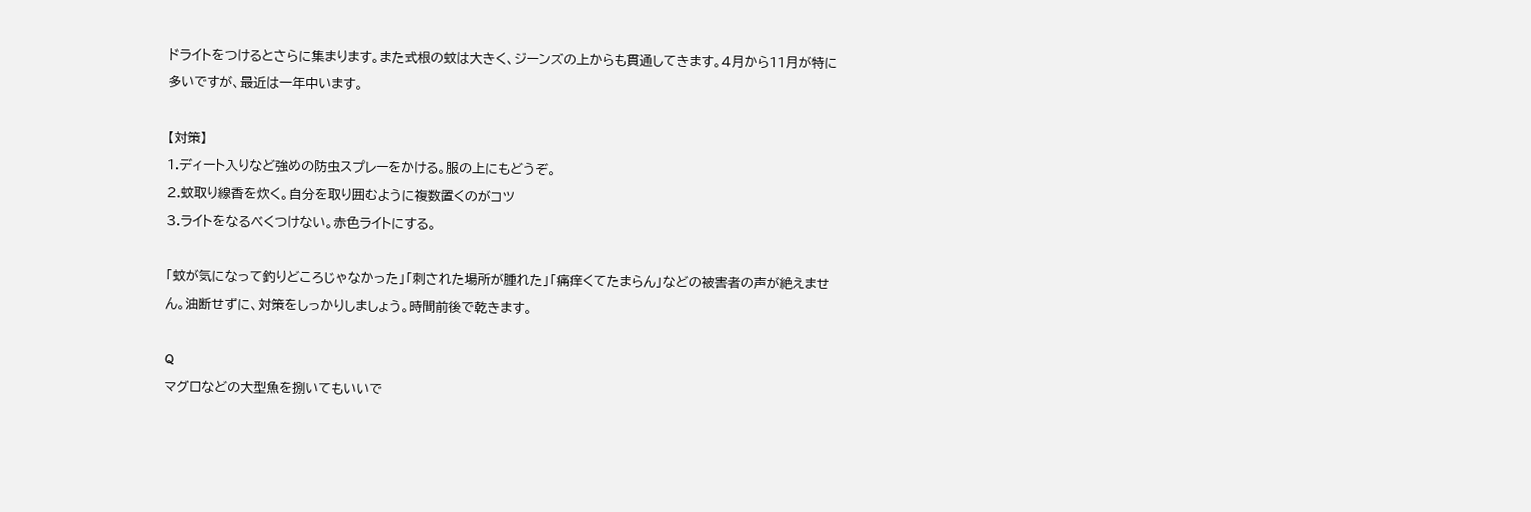ドライトをつけるとさらに集まります。また式根の蚊は大きく、ジーンズの上からも貫通してきます。4月から11月が特に多いですが、最近は一年中います。

【対策】
1.ディート入りなど強めの防虫スプレーをかける。服の上にもどうぞ。
2.蚊取り線香を炊く。自分を取り囲むように複数置くのがコツ
3.ライトをなるべくつけない。赤色ライトにする。

「蚊が気になって釣りどころじゃなかった」「刺された場所が腫れた」「痛痒くてたまらん」などの被害者の声が絶えません。油断せずに、対策をしっかりしましょう。時間前後で乾きます。

Q
マグロなどの大型魚を捌いてもいいで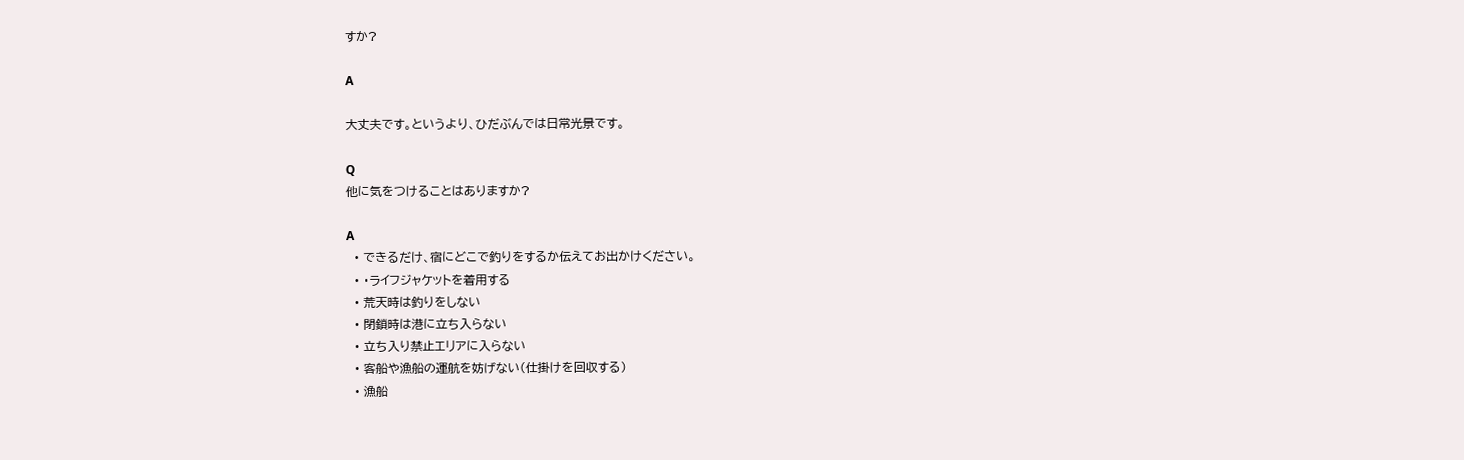すか?

A

大丈夫です。というより、ひだぶんでは日常光景です。

Q
他に気をつけることはありますか?

A
  • できるだけ、宿にどこで釣りをするか伝えてお出かけください。
  • ・ライフジャケットを着用する
  • 荒天時は釣りをしない
  • 閉鎖時は港に立ち入らない
  • 立ち入り禁止エリアに入らない
  • 客船や漁船の運航を妨げない(仕掛けを回収する)
  • 漁船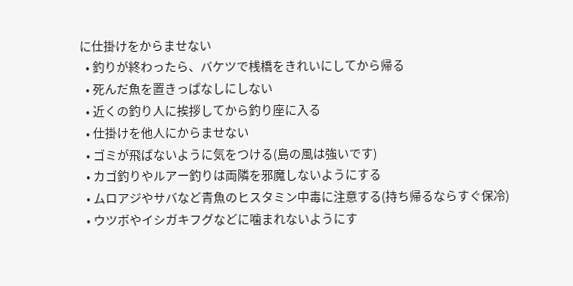に仕掛けをからませない
  • 釣りが終わったら、バケツで桟橋をきれいにしてから帰る
  • 死んだ魚を置きっぱなしにしない
  • 近くの釣り人に挨拶してから釣り座に入る
  • 仕掛けを他人にからませない
  • ゴミが飛ばないように気をつける(島の風は強いです)
  • カゴ釣りやルアー釣りは両隣を邪魔しないようにする
  • ムロアジやサバなど青魚のヒスタミン中毒に注意する(持ち帰るならすぐ保冷)
  • ウツボやイシガキフグなどに噛まれないようにす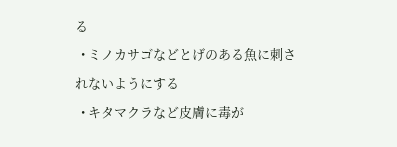る
  • ミノカサゴなどとげのある魚に刺されないようにする
  • キタマクラなど皮膚に毒が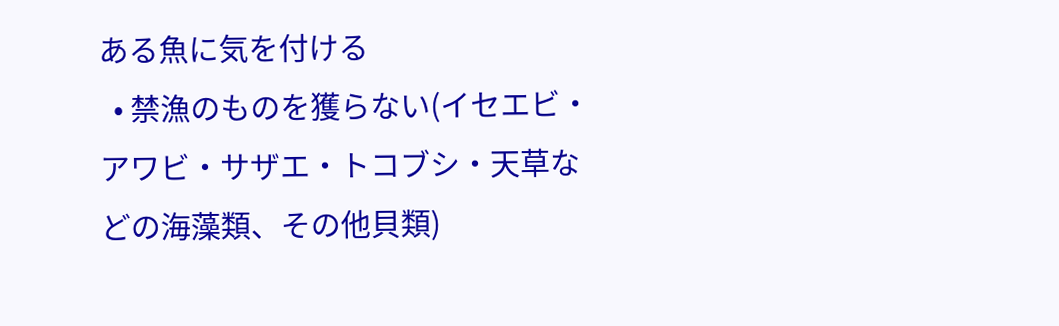ある魚に気を付ける
  • 禁漁のものを獲らない(イセエビ・アワビ・サザエ・トコブシ・天草などの海藻類、その他貝類)